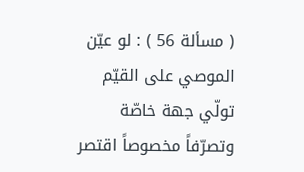( مسألة 56 ) : لو عيّن الموصي على القيّم تولّي جهة خاصّة وتصرّفاً مخصوصاً اقتصر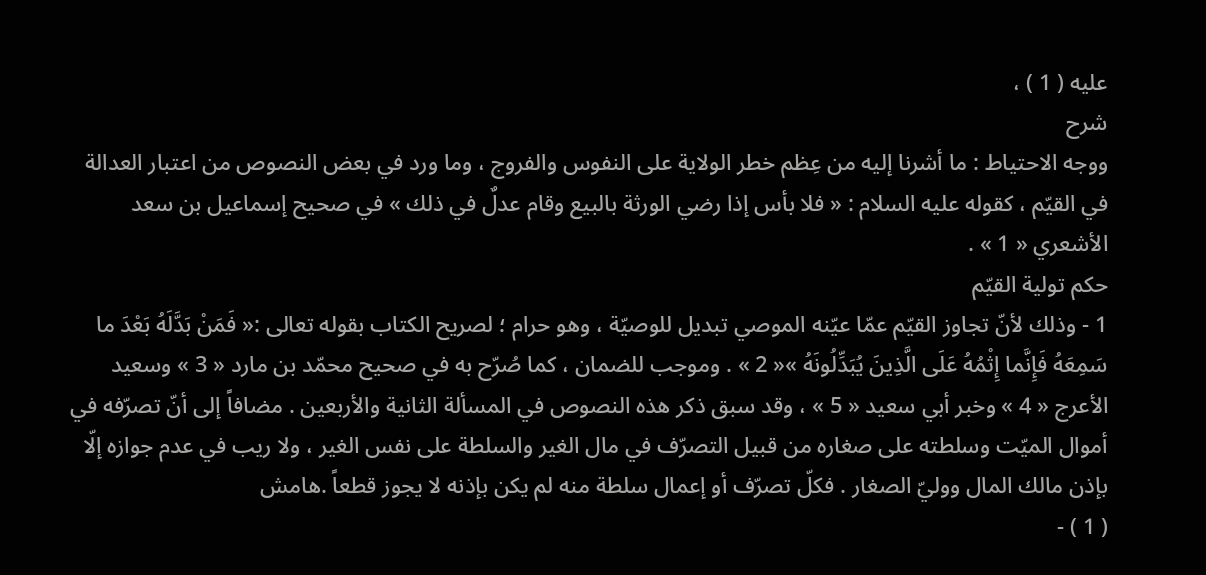عليه ( 1 ) ،
شرح
ووجه الاحتياط : ما أشرنا إليه من عِظم خطر الولاية على النفوس والفروج ، وما ورد في بعض النصوص من اعتبار العدالة في القيّم ، كقوله عليه السلام : « فلا بأس إذا رضي الورثة بالبيع وقام عدلٌ في ذلك » في صحيح إسماعيل بن سعد الأشعري « 1 » .
حكم تولية القيّم
1 - وذلك لأنّ تجاوز القيّم عمّا عيّنه الموصي تبديل للوصيّة ، وهو حرام ؛ لصريح الكتاب بقوله تعالى :« فَمَنْ بَدَّلَهُ بَعْدَ ما سَمِعَهُ فَإِنَّما إِثْمُهُ عَلَى الَّذِينَ يُبَدِّلُونَهُ »« 2 » . وموجب للضمان ، كما صُرّح به في صحيح محمّد بن مارد « 3 » وسعيد الأعرج « 4 » وخبر أبي سعيد « 5 » ، وقد سبق ذكر هذه النصوص في المسألة الثانية والأربعين . مضافاً إلى أنّ تصرّفه في أموال الميّت وسلطته على صغاره من قبيل التصرّف في مال الغير والسلطة على نفس الغير ، ولا ريب في عدم جوازه إلّا بإذن مالك المال ووليّ الصغار . فكلّ تصرّف أو إعمال سلطة منه لم يكن بإذنه لا يجوز قطعاً .هامش
( 1 ) -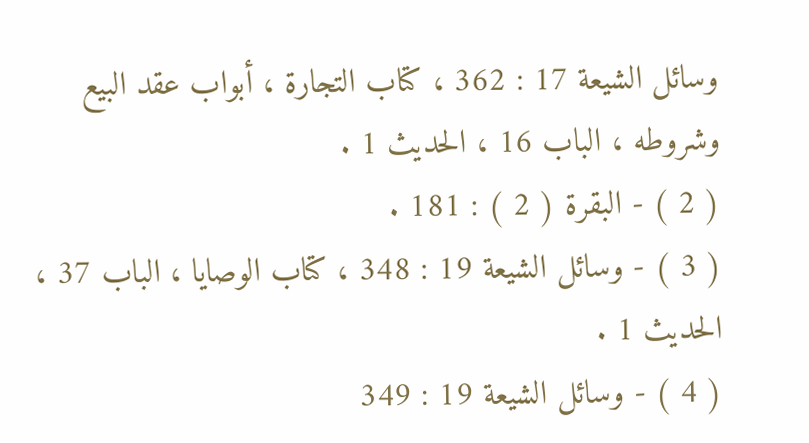وسائل الشيعة 17 : 362 ، كتاب التجارة ، أبواب عقد البيع وشروطه ، الباب 16 ، الحديث 1 .
( 2 ) - البقرة ( 2 ) : 181 .
( 3 ) - وسائل الشيعة 19 : 348 ، كتاب الوصايا ، الباب 37 ، الحديث 1 .
( 4 ) - وسائل الشيعة 19 : 349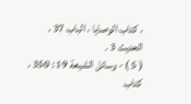، كتاب الوصايا ، الباب 37 ، الحديث 3 .
( 5 ) - وسائل الشيعة 19 : 350 ، كتاب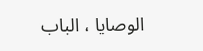الوصايا ، الباب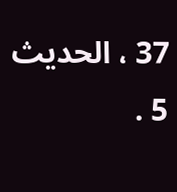37 ، الحديث 5 .